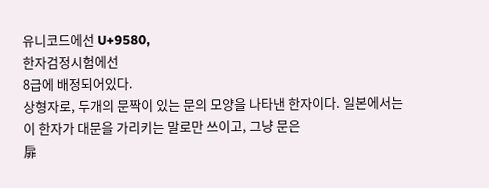유니코드에선 U+9580,
한자검정시험에선
8급에 배정되어있다.
상형자로, 두개의 문짝이 있는 문의 모양을 나타낸 한자이다. 일본에서는 이 한자가 대문을 가리키는 말로만 쓰이고, 그냥 문은
扉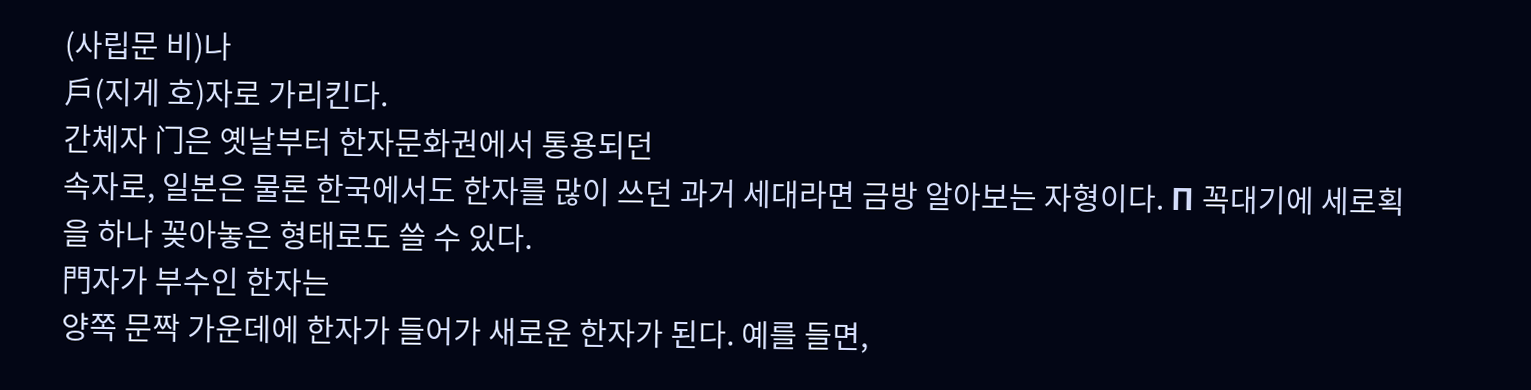(사립문 비)나
戶(지게 호)자로 가리킨다.
간체자 门은 옛날부터 한자문화권에서 통용되던
속자로, 일본은 물론 한국에서도 한자를 많이 쓰던 과거 세대라면 금방 알아보는 자형이다. П 꼭대기에 세로획을 하나 꽂아놓은 형태로도 쓸 수 있다.
門자가 부수인 한자는
양쪽 문짝 가운데에 한자가 들어가 새로운 한자가 된다. 예를 들면,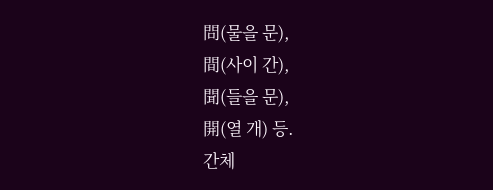問(물을 문),
間(사이 간),
聞(들을 문),
開(열 개) 등.
간체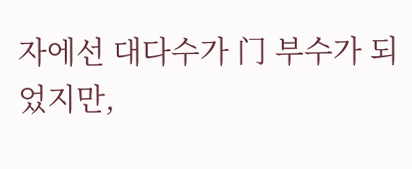자에선 대다수가 门 부수가 되었지만,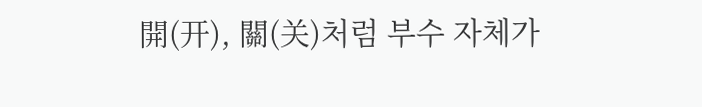開(开), 關(关)처럼 부수 자체가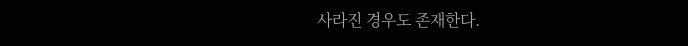사라진 경우도 존재한다.